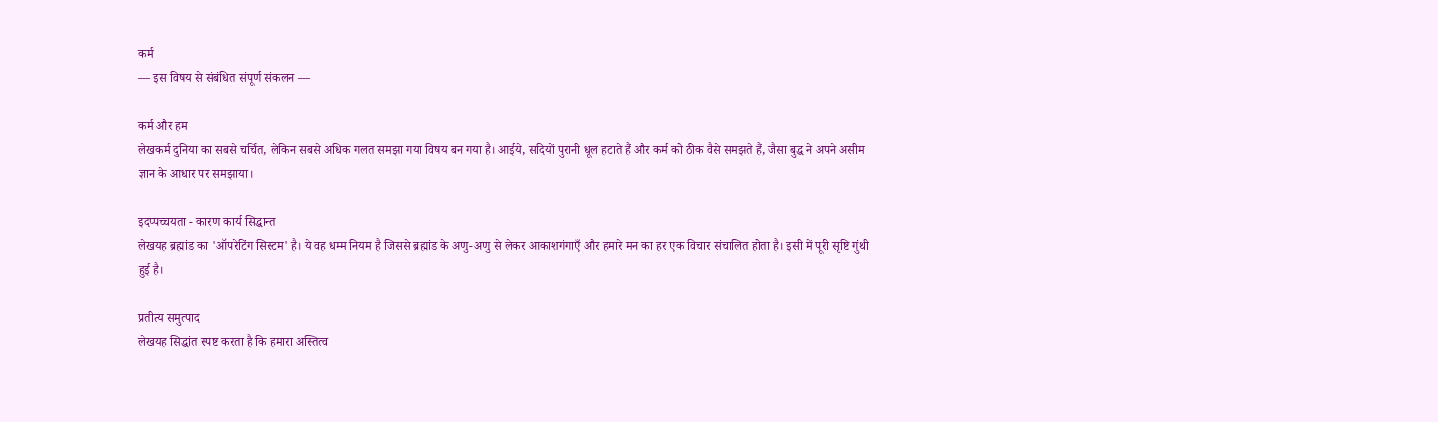कर्म
— इस विषय से संबंधित संपूर्ण संकलन —

कर्म और हम
लेखकर्म दुनिया का सबसे चर्चित, लेकिन सबसे अधिक गलत समझा गया विषय बन गया है। आईये, सदियों पुरानी धूल हटाते हैं और कर्म को ठीक वैसे समझते हैं, जैसा बुद्ध ने अपने असीम ज्ञान के आधार पर समझाया।

इदप्पच्चयता - कारण कार्य सिद्धान्त
लेखयह ब्रह्मांड का 'ऑपरेटिंग सिस्टम' है। ये वह धम्म नियम है जिससे ब्रह्मांड के अणु-अणु से लेकर आकाशगंगाएँ और हमारे मन का हर एक विचार संचालित होता है। इसी में पूरी सृष्टि गुंथी हुई है।

प्रतीत्य समुत्पाद
लेखयह सिद्धांत स्पष्ट करता है कि हमारा अस्तित्व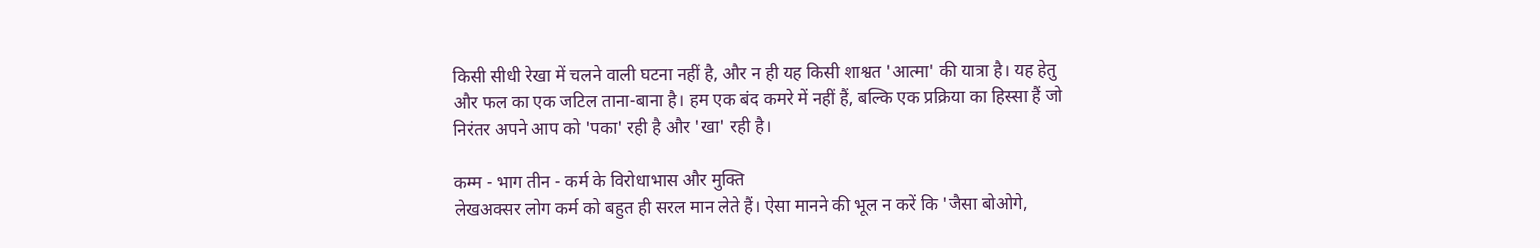किसी सीधी रेखा में चलने वाली घटना नहीं है, और न ही यह किसी शाश्वत 'आत्मा' की यात्रा है। यह हेतु और फल का एक जटिल ताना-बाना है। हम एक बंद कमरे में नहीं हैं, बल्कि एक प्रक्रिया का हिस्सा हैं जो निरंतर अपने आप को 'पका' रही है और 'खा' रही है।

कम्म - भाग तीन - कर्म के विरोधाभास और मुक्ति
लेखअक्सर लोग कर्म को बहुत ही सरल मान लेते हैं। ऐसा मानने की भूल न करें कि 'जैसा बोओगे,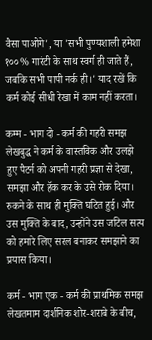वैसा पाओगे', या 'सभी पुण्यशाली हमेशा १००% गारंटी के साथ स्वर्ग ही जाते हैं, जबकि सभी पापी नर्क ही।' याद रखें कि कर्म कोई सीधी रेखा में काम नहीं करता।

कम्म - भाग दो - कर्म की गहरी समझ
लेखबुद्ध ने कर्म के वास्तविक और उलझे हुए पैटर्न को अपनी गहरी प्रज्ञा से देखा, समझा और हॅक कर के उसे रोक दिया। रुकने के साथ ही मुक्ति घटित हुई। और उस मुक्ति के बाद, उन्होंने उस जटिल सत्य को हमारे लिए सरल बनाकर समझाने का प्रयास किया।

कर्म - भाग एक - कर्म की प्राथमिक समझ
लेखतमाम दार्शनिक शोर-शराबे के बीच,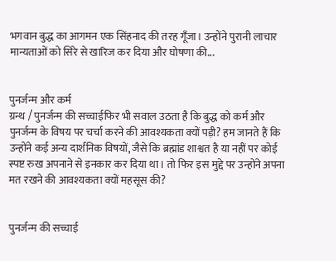भगवान बुद्ध का आगमन एक सिंहनाद की तरह गूँजा। उन्होंने पुरानी लाचार मान्यताओं को सिरे से खारिज कर दिया और घोषणा की...


पुनर्जन्म और कर्म
ग्रन्थ / पुनर्जन्म की सच्चाईफिर भी सवाल उठता है कि बुद्ध को कर्म और पुनर्जन्म के विषय पर चर्चा करने की आवश्यकता क्यों पड़ी? हम जानते हैं कि उन्होंने कई अन्य दार्शनिक विषयों, जैसे कि ब्रह्मांड शाश्वत है या नहीं पर कोई स्पष्ट रुख अपनाने से इनकार कर दिया था। तो फिर इस मुद्दे पर उन्होंने अपना मत रखने की आवश्यकता क्यों महसूस की?


पुनर्जन्म की सच्चाई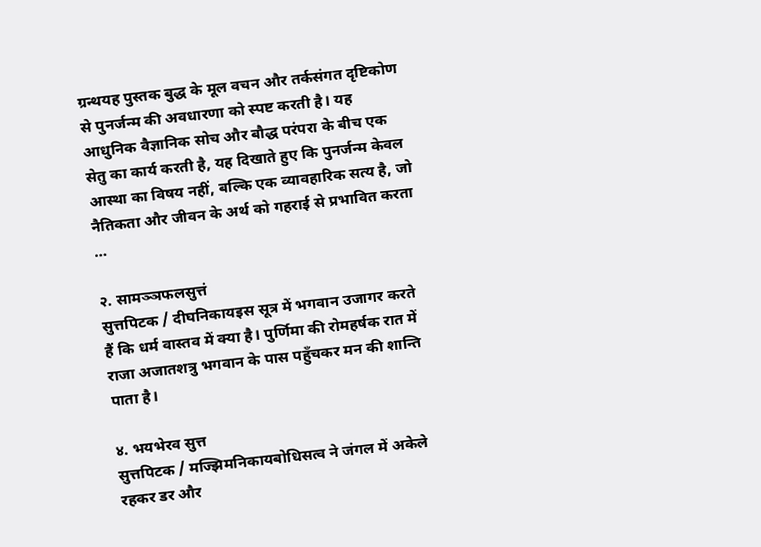ग्रन्थयह पुस्तक बुद्ध के मूल वचन और तर्कसंगत दृष्टिकोण से पुनर्जन्म की अवधारणा को स्पष्ट करती है। यह आधुनिक वैज्ञानिक सोच और बौद्ध परंपरा के बीच एक सेतु का कार्य करती है, यह दिखाते हुए कि पुनर्जन्म केवल आस्था का विषय नहीं, बल्कि एक व्यावहारिक सत्य है, जो नैतिकता और जीवन के अर्थ को गहराई से प्रभावित करता …

२. सामञ्ञफलसुत्तं
सुत्तपिटक / दीघनिकायइस सूत्र में भगवान उजागर करते हैं कि धर्म वास्तव में क्या है। पुर्णिमा की रोमहर्षक रात में राजा अजातशत्रु भगवान के पास पहुँचकर मन की शान्ति पाता है।

४. भयभेरव सुत्त
सुत्तपिटक / मज्झिमनिकायबोधिसत्व ने जंगल में अकेले रहकर डर और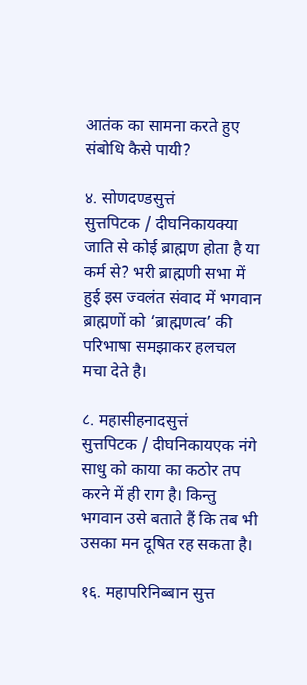आतंक का सामना करते हुए संबोधि कैसे पायी?

४. सोणदण्डसुत्तं
सुत्तपिटक / दीघनिकायक्या जाति से कोई ब्राह्मण होता है या कर्म से? भरी ब्राह्मणी सभा में हुई इस ज्वलंत संवाद में भगवान ब्राह्मणों को ‘ब्राह्मणत्व’ की परिभाषा समझाकर हलचल मचा देते है।

८. महासीहनादसुत्तं
सुत्तपिटक / दीघनिकायएक नंगे साधु को काया का कठोर तप करने में ही राग है। किन्तु भगवान उसे बताते हैं कि तब भी उसका मन दूषित रह सकता है।

१६. महापरिनिब्बान सुत्त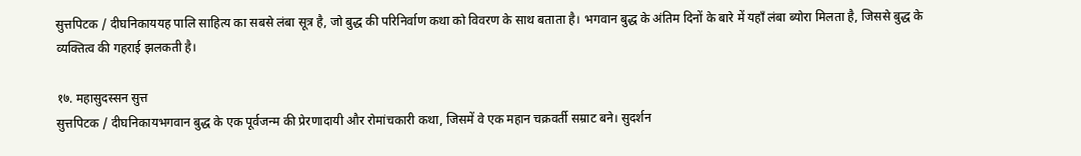सुत्तपिटक / दीघनिकाययह पालि साहित्य का सबसे लंबा सूत्र है, जो बुद्ध की परिनिर्वाण कथा को विवरण के साथ बताता है। भगवान बुद्ध के अंतिम दिनों के बारे में यहाँ लंबा ब्योरा मिलता है, जिससे बुद्ध के व्यक्तित्व की गहराई झलकती है।

१७. महासुदस्सन सुत्त
सुत्तपिटक / दीघनिकायभगवान बुद्ध के एक पूर्वजन्म की प्रेरणादायी और रोमांचकारी कथा, जिसमें वे एक महान चक्रवर्ती सम्राट बने। सुदर्शन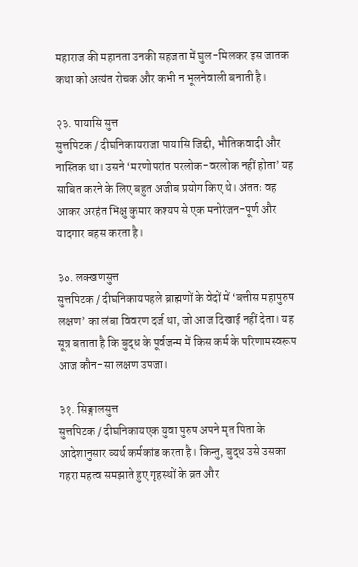महाराज की महानता उनकी सहजता में घुल-मिलकर इस जातक कथा को अत्यंत रोचक और कभी न भूलनेवाली बनाती है।

२३. पायासि सुत्त
सुत्तपिटक / दीघनिकायराजा पायासि जिद्दी, भौतिकवादी और नास्तिक था। उसने ‘मरणोपरांत परलोक-वरलोक नहीं होता’ यह साबित करने के लिए बहुत अजीब प्रयोग किए थे। अंततः वह आकर अरहंत भिक्षु कुमार कश्यप से एक मनोरंजन-पूर्ण और यादगार बहस करता है।

३०. लक्खणसुत्त
सुत्तपिटक / दीघनिकायपहले ब्राह्मणों के वेदों में ‘बत्तीस महापुरुष लक्षण’ का लंबा विवरण दर्ज था, जो आज दिखाई नहीं देता। यह सूत्र बताता है कि बुद्ध के पूर्वजन्म में किस कर्म के परिणामस्वरूप आज कौन-सा लक्षण उपजा।

३१. सिङ्गालसुत्त
सुत्तपिटक / दीघनिकायएक युवा पुरुष अपने मृत पिता के आदेशानुसार व्यर्थ कर्मकांड करता है। किन्तु, बुद्ध उसे उसका गहरा महत्व समझाते हुए गृहस्थों के व्रत और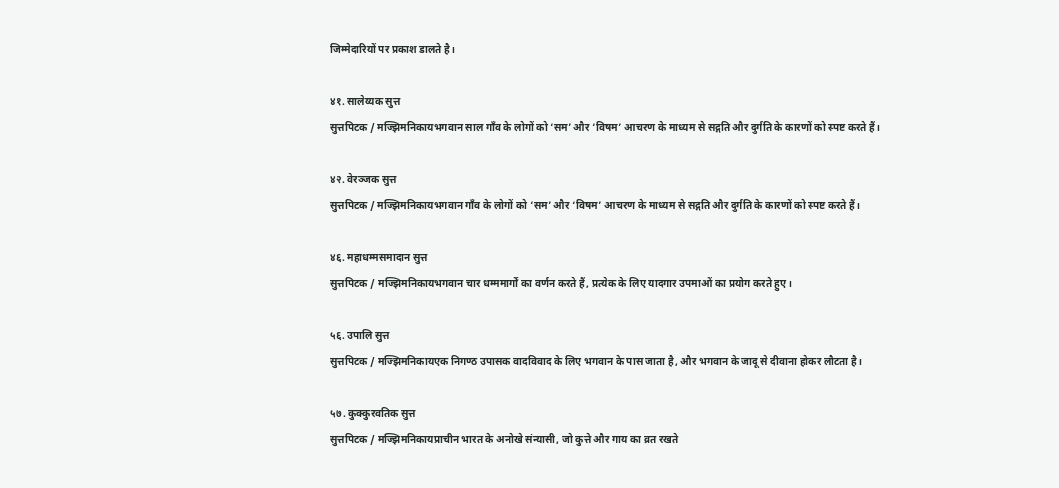जिम्मेदारियों पर प्रकाश डालते है।

४१. सालेय्यक सुत्त
सुत्तपिटक / मज्झिमनिकायभगवान साल गाँव के लोगों को ‘सम’ और ‘विषम’ आचरण के माध्यम से सद्गति और दुर्गति के कारणों को स्पष्ट करते हैं।

४२. वेरञ्जक सुत्त
सुत्तपिटक / मज्झिमनिकायभगवान गाँव के लोगों को ‘सम’ और ‘विषम’ आचरण के माध्यम से सद्गति और दुर्गति के कारणों को स्पष्ट करते हैं।

४६. महाधम्मसमादान सुत्त
सुत्तपिटक / मज्झिमनिकायभगवान चार धम्ममार्गों का वर्णन करते हैं, प्रत्येक के लिए यादगार उपमाओं का प्रयोग करते हुए।

५६. उपालि सुत्त
सुत्तपिटक / मज्झिमनिकायएक निगण्ठ उपासक वादविवाद के लिए भगवान के पास जाता है, और भगवान के जादू से दीवाना होकर लौटता है।

५७. कुक्कुरवतिक सुत्त
सुत्तपिटक / मज्झिमनिकायप्राचीन भारत के अनोखे संन्यासी, जो कुत्ते और गाय का व्रत रखते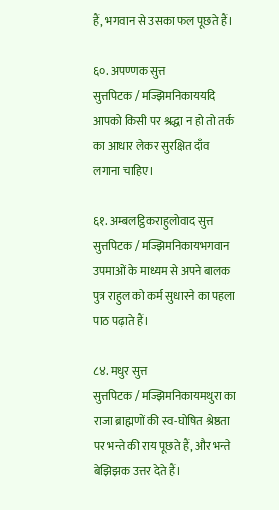हैं, भगवान से उसका फल पूछते हैं।

६०. अपण्णक सुत्त
सुत्तपिटक / मज्झिमनिकाययदि आपको किसी पर श्रद्धा न हो तो तर्क का आधार लेकर सुरक्षित दाँव लगाना चाहिए।

६१. अम्बलट्ठिकराहुलोवाद सुत्त
सुत्तपिटक / मज्झिमनिकायभगवान उपमाओं के माध्यम से अपने बालक पुत्र राहुल को कर्म सुधारने का पहला पाठ पढ़ाते हैं।

८४. मधुर सुत्त
सुत्तपिटक / मज्झिमनिकायमथुरा का राजा ब्राह्मणों की स्व-घोषित श्रेष्ठता पर भन्ते की राय पूछते हैं, और भन्ते बेझिझक उत्तर देते हैं।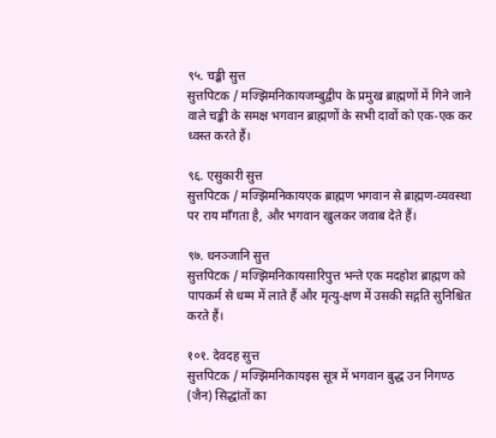९५. चङ्की सुत्त
सुत्तपिटक / मज्झिमनिकायजम्बुद्वीप के प्रमुख ब्राह्मणों में गिने जाने वाले चङ्की के समक्ष भगवान ब्राह्मणों के सभी दावों को एक-एक कर ध्वस्त करते हैं।

९६. एसुकारी सुत्त
सुत्तपिटक / मज्झिमनिकायएक ब्राह्मण भगवान से ब्राह्मण-व्यवस्था पर राय माँगता है, और भगवान खुलकर जवाब देते हैं।

९७. धनञ्जानि सुत्त
सुत्तपिटक / मज्झिमनिकायसारिपुत्त भन्ते एक मदहोश ब्राह्मण को पापकर्म से धम्म में लाते हैं और मृत्यु-क्षण में उसकी सद्गति सुनिश्चित करते हैं।

१०१. देवदह सुत्त
सुत्तपिटक / मज्झिमनिकायइस सूत्र में भगवान बुद्ध उन निगण्ठ (जैन) सिद्धांतों का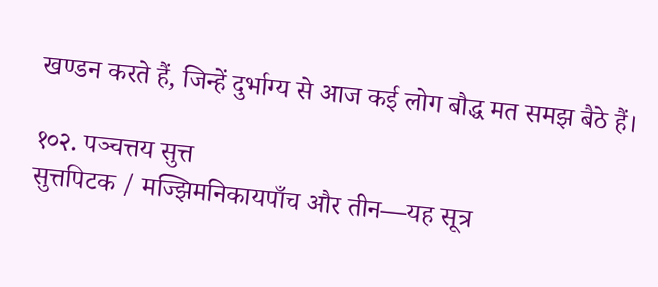खण्डन करते हैं, जिन्हें दुर्भाग्य से आज कई लोग बौद्ध मत समझ बैठे हैं।

१०२. पञ्चत्तय सुत्त
सुत्तपिटक / मज्झिमनिकायपाँच और तीन—यह सूत्र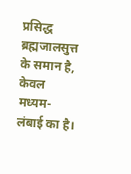प्रसिद्ध ब्रह्मजालसुत्त के समान है, केवल मध्यम-लंबाई का है।